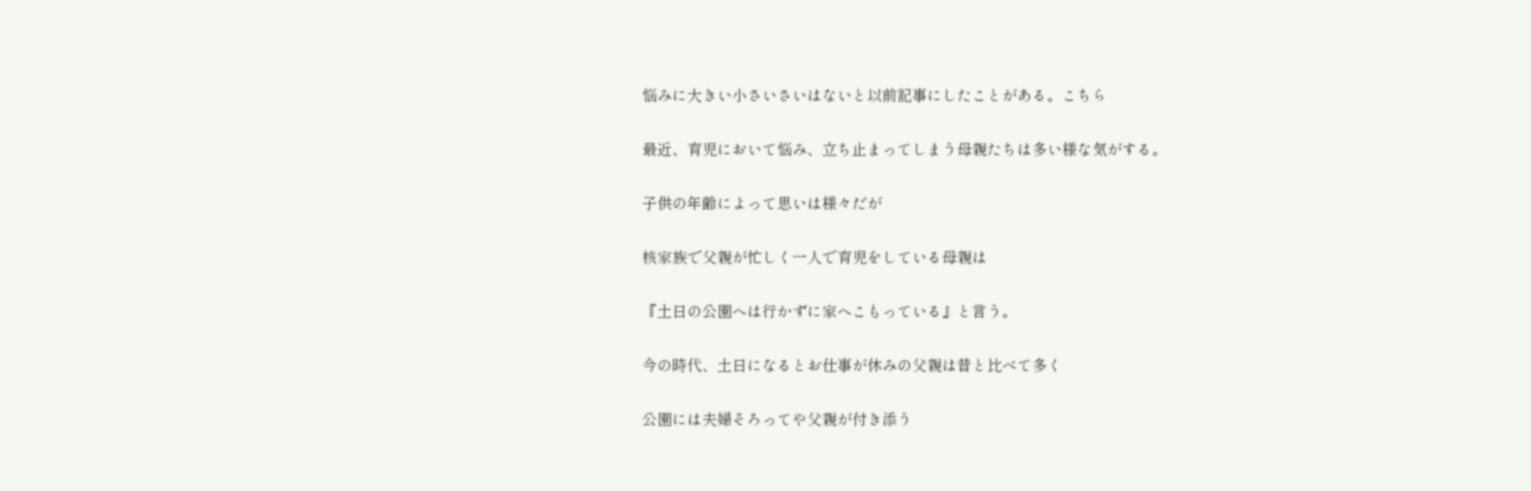悩みに大きい小さいさいはないと以前記事にしたことがある。こちら

最近、育児において悩み、立ち止まってしまう母親たちは多い様な気がする。

子供の年齢によって思いは様々だが

核家族で父親が忙しく一人で育児をしている母親は

『土日の公園へは行かずに家へこもっている』と言う。

今の時代、土日になるとお仕事が休みの父親は昔と比べて多く

公園には夫婦そろってや父親が付き添う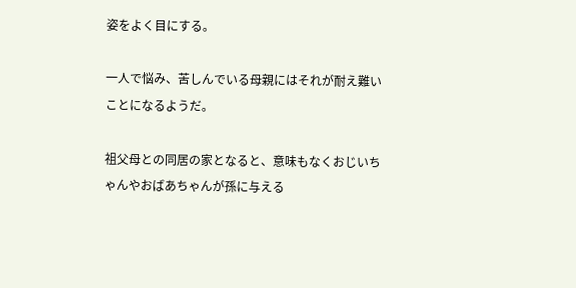姿をよく目にする。

一人で悩み、苦しんでいる母親にはそれが耐え難いことになるようだ。

祖父母との同居の家となると、意味もなくおじいちゃんやおばあちゃんが孫に与える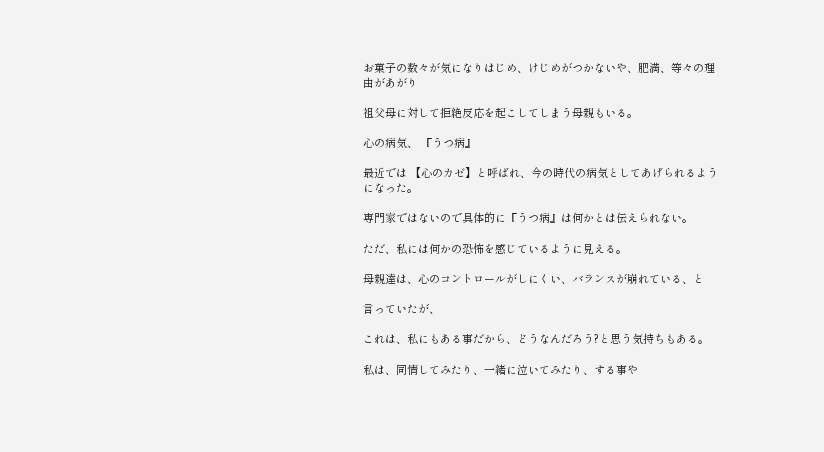お菓子の数々が気になりはじめ、けじめがつかないや、肥満、等々の理由があがり

祖父母に対して拒絶反応を起こしてしまう母親もいる。

心の病気、 『うつ病』

最近では 【心のカゼ】と呼ばれ、今の時代の病気としてあげられるようになった。

専門家ではないので具体的に『うつ病』は何かとは伝えられない。

ただ、私には何かの恐怖を感じているように見える。

母親達は、心のコントロールがしにくい、バランスが崩れている、と

言っていたが、

これは、私にもある事だから、どうなんだろう?と思う気持ちもある。

私は、同情してみたり、一緒に泣いてみたり、する事や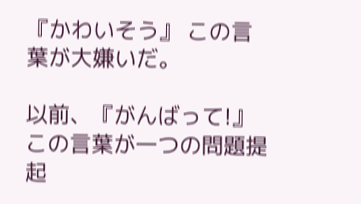『かわいそう』 この言葉が大嫌いだ。

以前、『がんばって!』 この言葉が一つの問題提起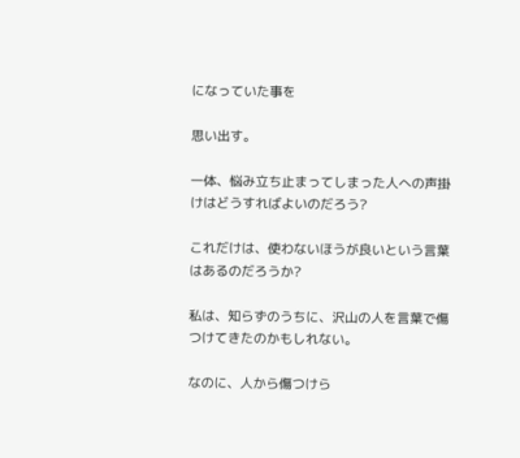になっていた事を

思い出す。

一体、悩み立ち止まってしまった人への声掛けはどうすればよいのだろう?

これだけは、使わないほうが良いという言葉はあるのだろうか?

私は、知らずのうちに、沢山の人を言葉で傷つけてきたのかもしれない。

なのに、人から傷つけら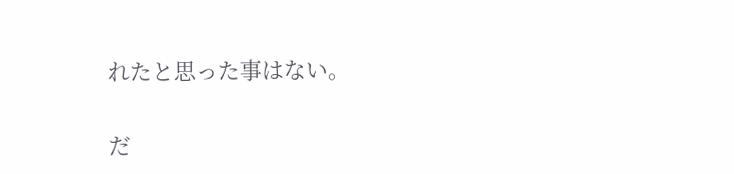れたと思った事はない。

だ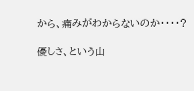から、痛みがわからないのか・・・・?

優しさ、という山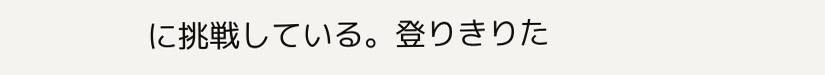に挑戦している。登りきりた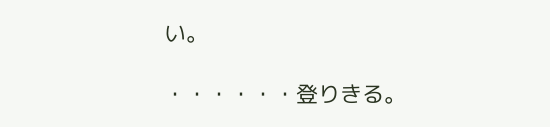い。

・・・・・・登りきる。